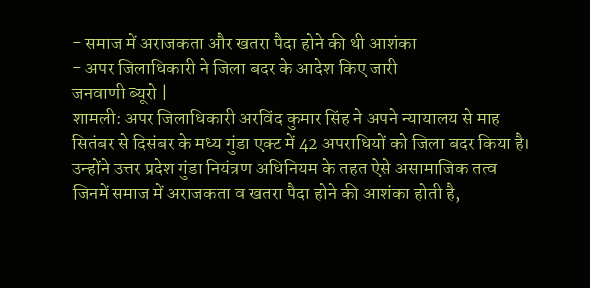- समाज में अराजकता और खतरा पैदा होने की थी आशंका
- अपर जिलाधिकारी ने जिला बदर के आदेश किए जारी
जनवाणी ब्यूरो |
शामली: अपर जिलाधिकारी अरविंद कुमार सिंह ने अपने न्यायालय से माह सितंबर से दिसंबर के मध्य गुंडा एक्ट में 42 अपराधियों को जिला बदर किया है। उन्होंने उत्तर प्रदेश गुंडा नियंत्रण अधिनियम के तहत ऐसे असामाजिक तत्व जिनमें समाज में अराजकता व खतरा पैदा होने की आशंका होती है,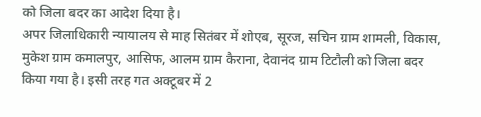को जिला बदर का आदेश दिया है।
अपर जिलाधिकारी न्यायालय से माह सितंबर में शोएब, सूरज, सचिन ग्राम शामली, विकास, मुकेश ग्राम कमालपुर, आसिफ, आलम ग्राम कैराना, देवानंद ग्राम टिटौली को जिला बदर किया गया है। इसी तरह गत अक्टूबर में 2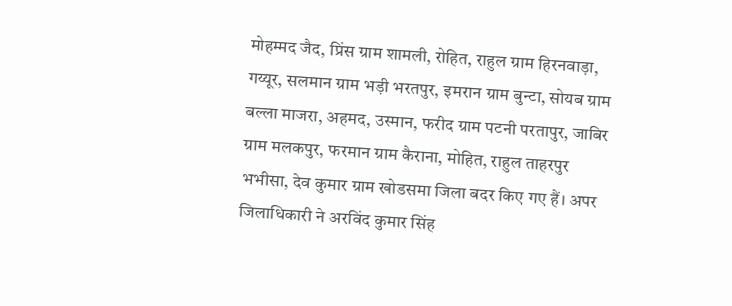मोहम्मद जैद, प्रिंस ग्राम शामली, रोहित, राहुल ग्राम हिरनवाड़ा, गय्यूर, सलमान ग्राम भड़ी भरतपुर, इमरान ग्राम बुन्टा, सोयब ग्राम बल्ला माजरा, अहमद, उस्मान, फरीद ग्राम पटनी परतापुर, जाबिर ग्राम मलकपुर, फरमान ग्राम कैराना, मोहित, राहुल ताहरपुर भभीसा, देव कुमार ग्राम खोडसमा जिला बदर किए गए हैं। अपर जिलाधिकारी ने अरविंद कुमार सिंह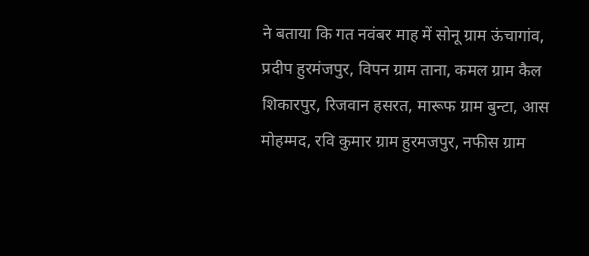ने बताया कि गत नवंबर माह में सोनू ग्राम ऊंचागांव, प्रदीप हुरमंजपुर, विपन ग्राम ताना, कमल ग्राम कैल शिकारपुर, रिजवान हसरत, मारूफ ग्राम बुन्टा, आस मोहम्मद, रवि कुमार ग्राम हुरमजपुर, नफीस ग्राम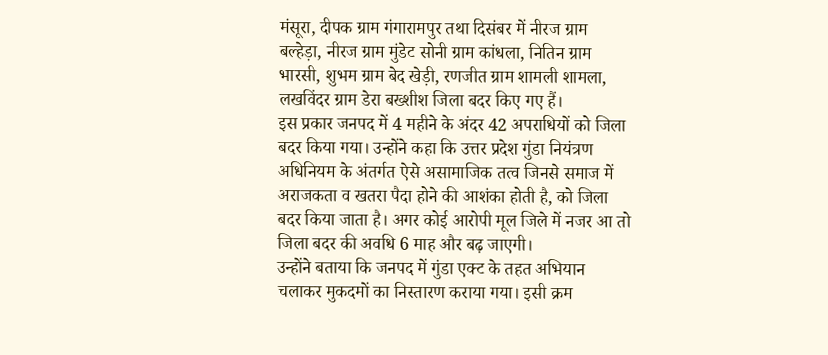मंसूरा, दीपक ग्राम गंगारामपुर तथा दिसंबर में नीरज ग्राम बल्हेड़ा, नीरज ग्राम मुंडेट सोनी ग्राम कांधला, नितिन ग्राम भारसी, शुभम ग्राम बेद खेड़ी, रणजीत ग्राम शामली शामला, लखविंदर ग्राम डेरा बख्शीश जिला बदर किए गए हैं।
इस प्रकार जनपद में 4 महीने के अंदर 42 अपराधियों को जिला बदर किया गया। उन्होंने कहा कि उत्तर प्रदेश गुंडा नियंत्रण अधिनियम के अंतर्गत ऐसे असामाजिक तत्व जिनसे समाज में अराजकता व खतरा पैदा होने की आशंका होती है, को जिला बदर किया जाता है। अगर कोई आरोपी मूल जिले में नजर आ तो जिला बदर की अवधि 6 माह और बढ़ जाएगी।
उन्होंने बताया कि जनपद में गुंडा एक्ट के तहत अभियान चलाकर मुकदमों का निस्तारण कराया गया। इसी क्रम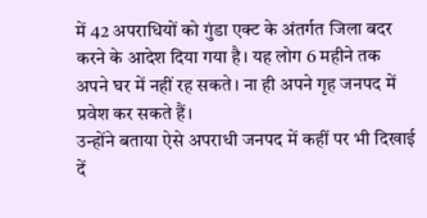में 42 अपराधियों को गुंडा एक्ट के अंतर्गत जिला बदर करने के आदेश दिया गया है। यह लोग 6 महीने तक अपने घर में नहीं रह सकते। ना ही अपने गृह जनपद में प्रवेश कर सकते हैं।
उन्होंने बताया ऐसे अपराधी जनपद में कहीं पर भी दिखाई दें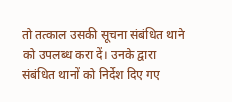तो तत्काल उसकी सूचना संबंधित थाने को उपलब्ध करा दें। उनके द्वारा संबंधित थानों को निर्देश दिए गए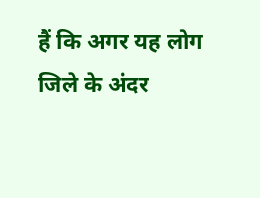हैं कि अगर यह लोग जिले के अंदर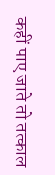कहीं पाए जाते तो तत्काल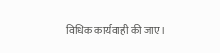विधिक कार्यवाही की जाए।